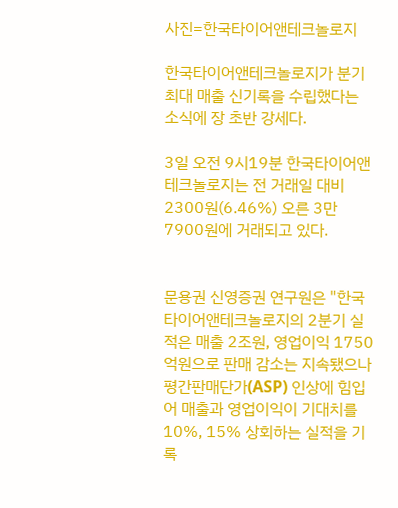사진=한국타이어앤테크놀로지

한국타이어앤테크놀로지가 분기 최대 매출 신기록을 수립했다는 소식에 장 초반 강세다.

3일 오전 9시19분 한국타이어앤테크놀로지는 전 거래일 대비 2300원(6.46%) 오른 3만7900원에 거래되고 있다.


문용권 신영증권 연구원은 "한국타이어앤테크놀로지의 2분기 실적은 매출 2조원, 영업이익 1750억원으로 판매 감소는 지속됐으나 평간판매단가(ASP) 인상에 힘입어 매출과 영업이익이 기대치를 10%, 15% 상회하는 실적을 기록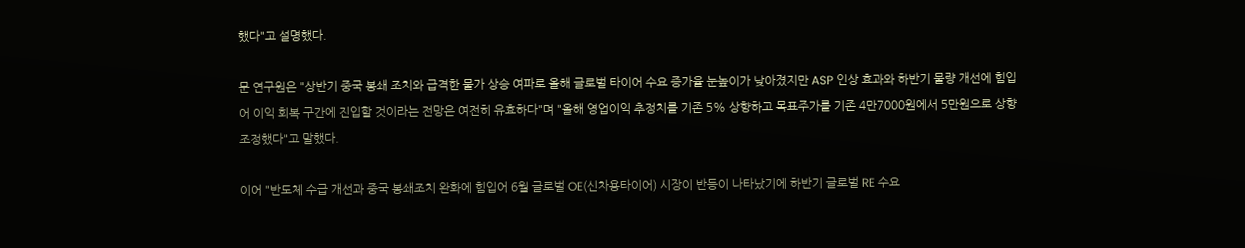했다"고 설명했다.

문 연구원은 "상반기 중국 봉쇄 조치와 급격한 물가 상승 여파로 올해 글로벌 타이어 수요 증가율 눈높이가 낮아졌지만 ASP 인상 효과와 하반기 물량 개선에 힘입어 이익 회복 구간에 진입할 것이라는 전망은 여전히 유효하다"며 "올해 영업이익 추정치를 기존 5% 상향하고 목표주가를 기존 4만7000원에서 5만원으로 상향 조정했다"고 말했다.

이어 "반도체 수급 개선과 중국 봉쇄조치 완화에 힘입어 6월 글로벌 OE(신차용타이어) 시장이 반등이 나타났기에 하반기 글로벌 RE 수요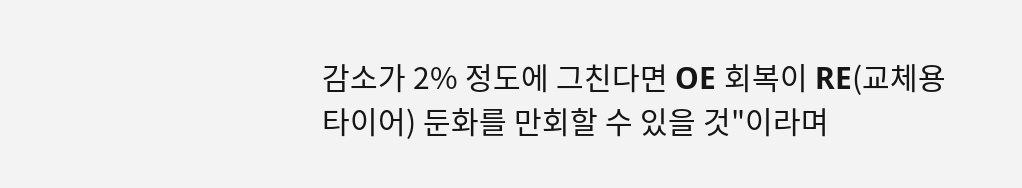감소가 2% 정도에 그친다면 OE 회복이 RE(교체용타이어) 둔화를 만회할 수 있을 것"이라며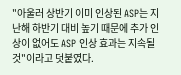"아울러 상반기 이미 인상된 ASP는 지난해 하반기 대비 높기 때문에 추가 인상이 없어도 ASP 인상 효과는 지속될 것"이라고 덧붙였다.